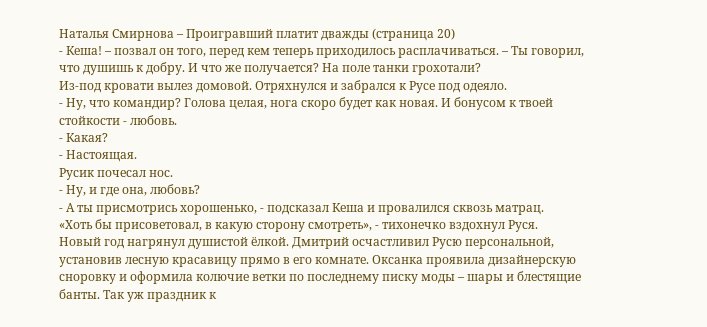Наталья Смирнова – Проигравший платит дважды (страница 20)
- Кеша! – позвал он того, перед кем теперь приходилось расплачиваться. – Ты говорил, что душишь к добру. И что же получается? На поле танки грохотали?
Из-под кровати вылез домовой. Отряхнулся и забрался к Русе под одеяло.
- Ну, что командир? Голова целая, нога скоро будет как новая. И бонусом к твоей стойкости - любовь.
- Какая?
- Настоящая.
Русик почесал нос.
- Ну, и где она, любовь?
- А ты присмотрись хорошенько, - подсказал Кеша и провалился сквозь матрац.
«Хоть бы присоветовал, в какую сторону смотреть», - тихонечко вздохнул Руся.
Новый год нагрянул душистой ёлкой. Дмитрий осчастливил Русю персональной, установив лесную красавицу прямо в его комнате. Оксанка проявила дизайнерскую сноровку и оформила колючие ветки по последнему писку моды – шары и блестящие банты. Так уж праздник к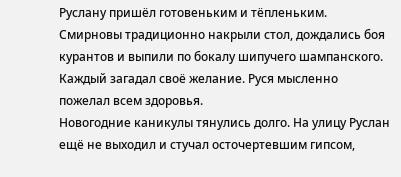Руслану пришёл готовеньким и тёпленьким. Смирновы традиционно накрыли стол, дождались боя курантов и выпили по бокалу шипучего шампанского. Каждый загадал своё желание. Руся мысленно пожелал всем здоровья.
Новогодние каникулы тянулись долго. На улицу Руслан ещё не выходил и стучал осточертевшим гипсом,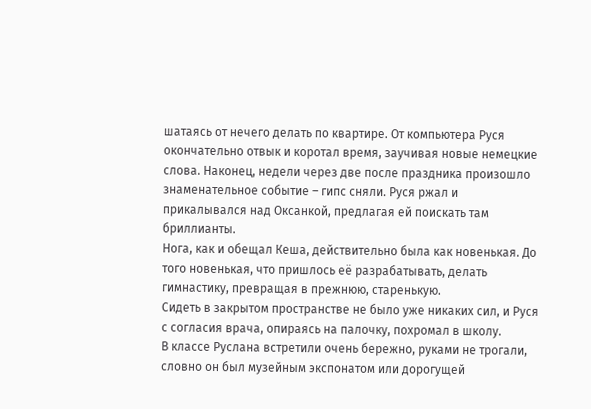шатаясь от нечего делать по квартире. От компьютера Руся окончательно отвык и коротал время, заучивая новые немецкие слова. Наконец, недели через две после праздника произошло знаменательное событие – гипс сняли. Руся ржал и прикалывался над Оксанкой, предлагая ей поискать там бриллианты.
Нога, как и обещал Кеша, действительно была как новенькая. До того новенькая, что пришлось её разрабатывать, делать гимнастику, превращая в прежнюю, старенькую.
Сидеть в закрытом пространстве не было уже никаких сил, и Руся с согласия врача, опираясь на палочку, похромал в школу.
В классе Руслана встретили очень бережно, руками не трогали, словно он был музейным экспонатом или дорогущей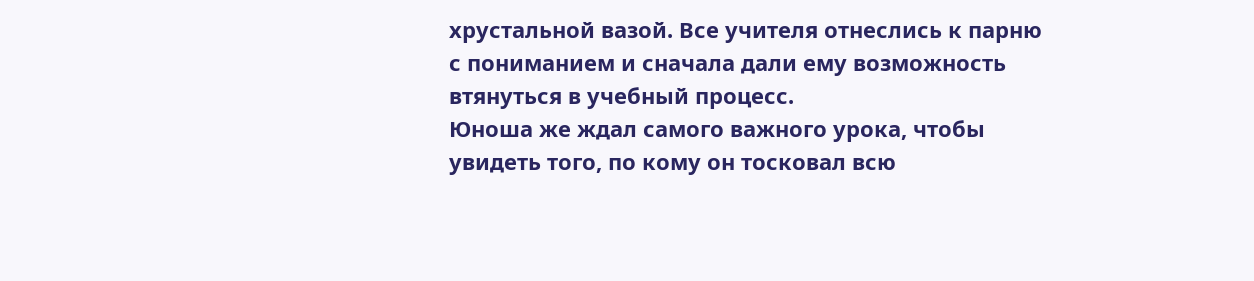хрустальной вазой. Все учителя отнеслись к парню с пониманием и сначала дали ему возможность втянуться в учебный процесс.
Юноша же ждал самого важного урока, чтобы увидеть того, по кому он тосковал всю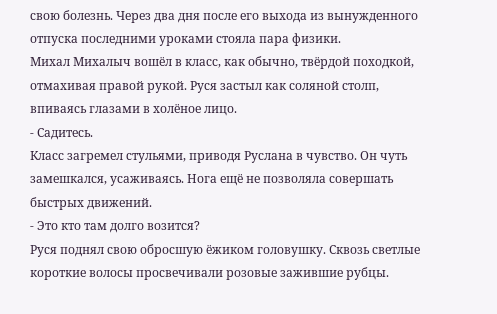свою болезнь. Через два дня после его выхода из вынужденного отпуска последними уроками стояла пара физики.
Михал Михалыч вошёл в класс, как обычно, твёрдой походкой, отмахивая правой рукой. Руся застыл как соляной столп, впиваясь глазами в холёное лицо.
- Садитесь.
Класс загремел стульями, приводя Руслана в чувство. Он чуть замешкался, усаживаясь. Нога ещё не позволяла совершать быстрых движений.
- Это кто там долго возится?
Руся поднял свою обросшую ёжиком головушку. Сквозь светлые короткие волосы просвечивали розовые зажившие рубцы.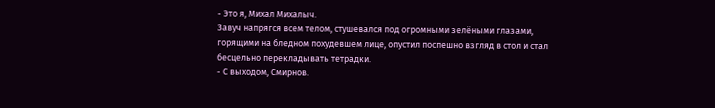- Это я, Михал Михалыч.
Завуч напрягся всем телом, стушевался под огромными зелёными глазами, горящими на бледном похудевшем лице, опустил поспешно взгляд в стол и стал бесцельно перекладывать тетрадки.
- С выходом, Смирнов.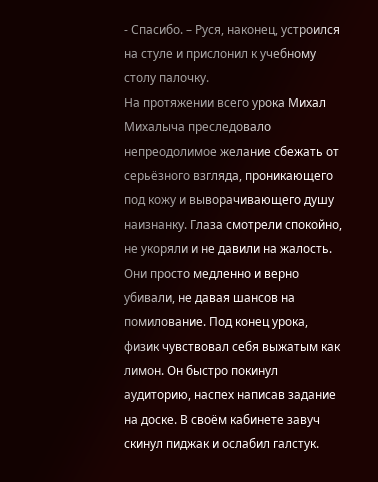- Спасибо. – Руся, наконец, устроился на стуле и прислонил к учебному столу палочку.
На протяжении всего урока Михал Михалыча преследовало непреодолимое желание сбежать от серьёзного взгляда, проникающего под кожу и выворачивающего душу наизнанку. Глаза смотрели спокойно, не укоряли и не давили на жалость. Они просто медленно и верно убивали, не давая шансов на помилование. Под конец урока, физик чувствовал себя выжатым как лимон. Он быстро покинул аудиторию, наспех написав задание на доске. В своём кабинете завуч скинул пиджак и ослабил галстук.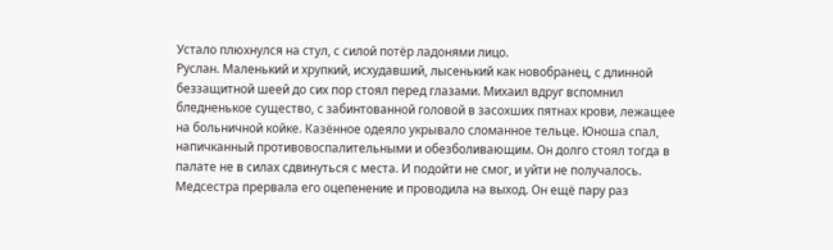Устало плюхнулся на стул, с силой потёр ладонями лицо.
Руслан. Маленький и хрупкий, исхудавший, лысенький как новобранец, с длинной беззащитной шеей до сих пор стоял перед глазами. Михаил вдруг вспомнил бледненькое существо, с забинтованной головой в засохших пятнах крови, лежащее на больничной койке. Казённое одеяло укрывало сломанное тельце. Юноша спал, напичканный противовоспалительными и обезболивающим. Он долго стоял тогда в палате не в силах сдвинуться с места. И подойти не смог, и уйти не получалось. Медсестра прервала его оцепенение и проводила на выход. Он ещё пару раз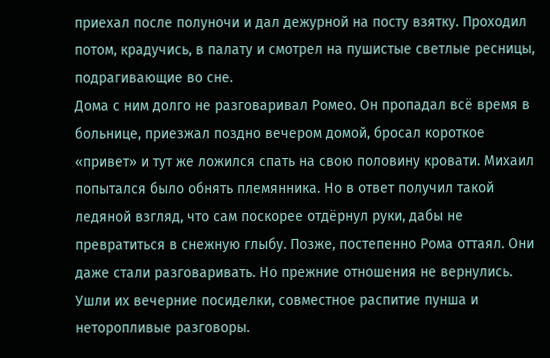приехал после полуночи и дал дежурной на посту взятку. Проходил потом, крадучись, в палату и смотрел на пушистые светлые ресницы, подрагивающие во сне.
Дома с ним долго не разговаривал Ромео. Он пропадал всё время в больнице, приезжал поздно вечером домой, бросал короткое «привет» и тут же ложился спать на свою половину кровати. Михаил попытался было обнять племянника. Но в ответ получил такой ледяной взгляд, что сам поскорее отдёрнул руки, дабы не превратиться в снежную глыбу. Позже, постепенно Рома оттаял. Они даже стали разговаривать. Но прежние отношения не вернулись. Ушли их вечерние посиделки, совместное распитие пунша и неторопливые разговоры.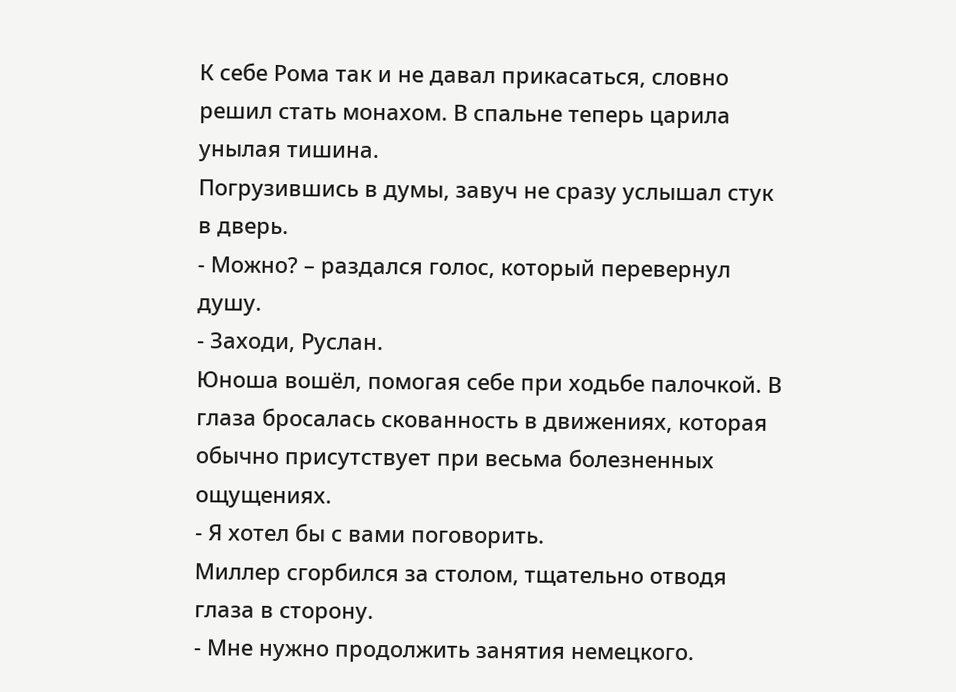К себе Рома так и не давал прикасаться, словно решил стать монахом. В спальне теперь царила унылая тишина.
Погрузившись в думы, завуч не сразу услышал стук в дверь.
- Можно? – раздался голос, который перевернул душу.
- Заходи, Руслан.
Юноша вошёл, помогая себе при ходьбе палочкой. В глаза бросалась скованность в движениях, которая обычно присутствует при весьма болезненных ощущениях.
- Я хотел бы с вами поговорить.
Миллер сгорбился за столом, тщательно отводя глаза в сторону.
- Мне нужно продолжить занятия немецкого.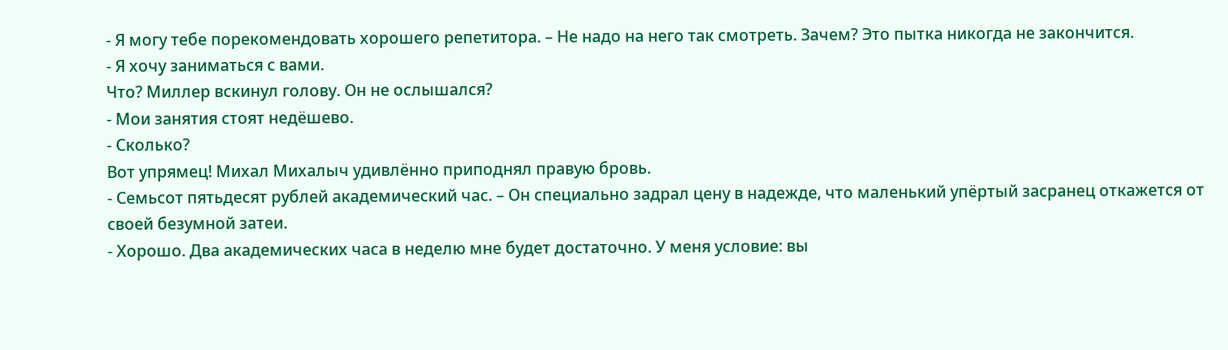- Я могу тебе порекомендовать хорошего репетитора. – Не надо на него так смотреть. Зачем? Это пытка никогда не закончится.
- Я хочу заниматься с вами.
Что? Миллер вскинул голову. Он не ослышался?
- Мои занятия стоят недёшево.
- Сколько?
Вот упрямец! Михал Михалыч удивлённо приподнял правую бровь.
- Семьсот пятьдесят рублей академический час. – Он специально задрал цену в надежде, что маленький упёртый засранец откажется от своей безумной затеи.
- Хорошо. Два академических часа в неделю мне будет достаточно. У меня условие: вы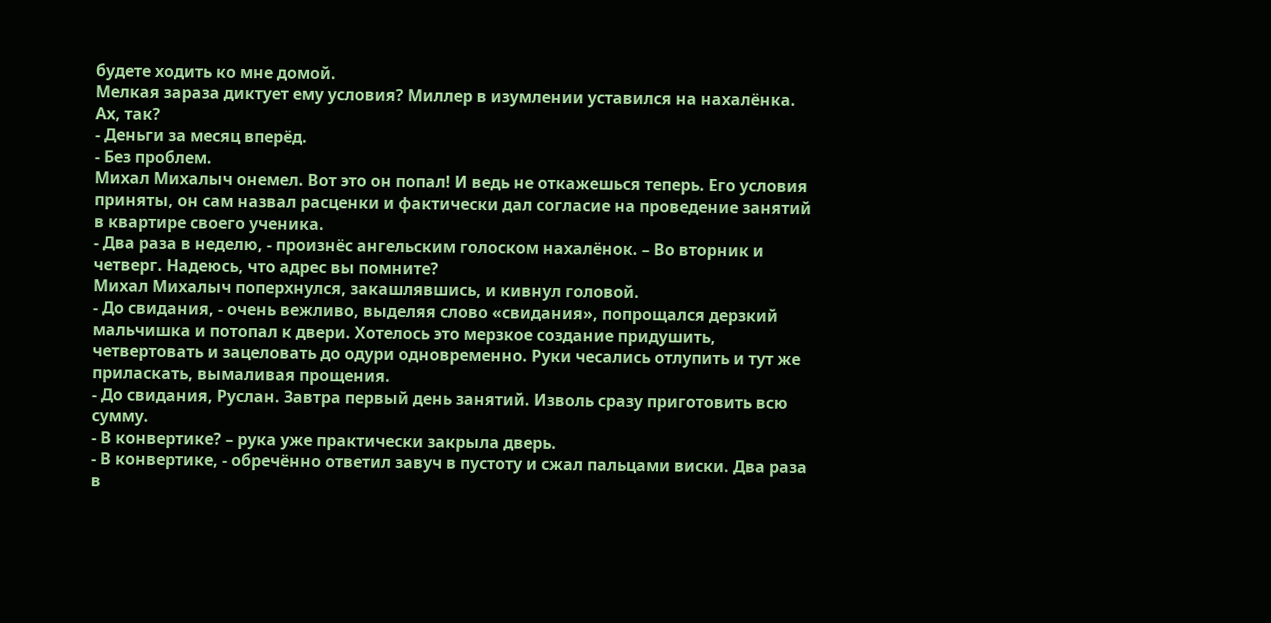будете ходить ко мне домой.
Мелкая зараза диктует ему условия? Миллер в изумлении уставился на нахалёнка. Ах, так?
- Деньги за месяц вперёд.
- Без проблем.
Михал Михалыч онемел. Вот это он попал! И ведь не откажешься теперь. Его условия приняты, он сам назвал расценки и фактически дал согласие на проведение занятий в квартире своего ученика.
- Два раза в неделю, - произнёс ангельским голоском нахалёнок. – Во вторник и четверг. Надеюсь, что адрес вы помните?
Михал Михалыч поперхнулся, закашлявшись, и кивнул головой.
- До свидания, - очень вежливо, выделяя слово «свидания», попрощался дерзкий мальчишка и потопал к двери. Хотелось это мерзкое создание придушить, четвертовать и зацеловать до одури одновременно. Руки чесались отлупить и тут же приласкать, вымаливая прощения.
- До свидания, Руслан. Завтра первый день занятий. Изволь сразу приготовить всю сумму.
- В конвертике? – рука уже практически закрыла дверь.
- В конвертике, - обречённо ответил завуч в пустоту и сжал пальцами виски. Два раза в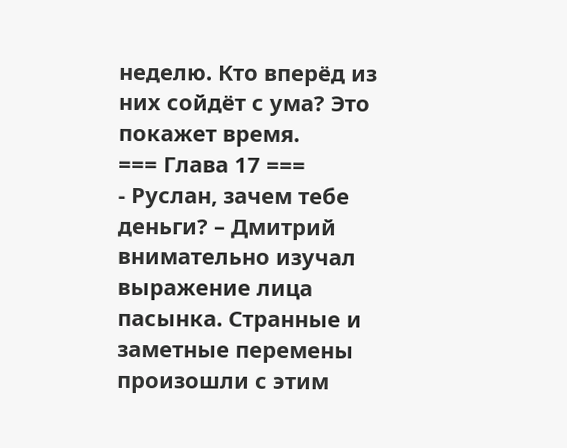неделю. Кто вперёд из них сойдёт с ума? Это покажет время.
=== Глава 17 ===
- Руслан, зачем тебе деньги? – Дмитрий внимательно изучал выражение лица пасынка. Странные и заметные перемены произошли с этим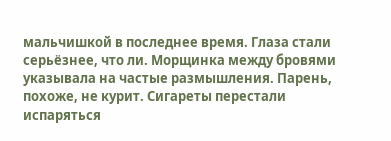мальчишкой в последнее время. Глаза стали серьёзнее, что ли. Морщинка между бровями указывала на частые размышления. Парень, похоже, не курит. Сигареты перестали испаряться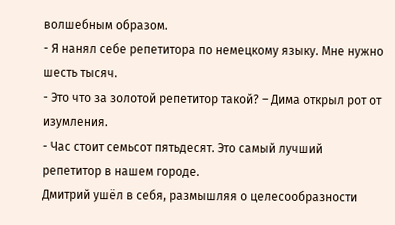волшебным образом.
- Я нанял себе репетитора по немецкому языку. Мне нужно шесть тысяч.
- Это что за золотой репетитор такой? – Дима открыл рот от изумления.
- Час стоит семьсот пятьдесят. Это самый лучший репетитор в нашем городе.
Дмитрий ушёл в себя, размышляя о целесообразности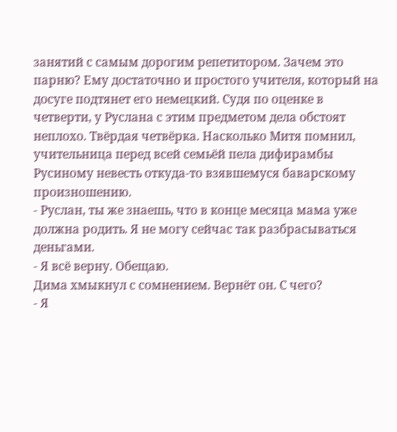занятий с самым дорогим репетитором. Зачем это парню? Ему достаточно и простого учителя, который на досуге подтянет его немецкий. Судя по оценке в четверти, у Руслана с этим предметом дела обстоят неплохо. Твёрдая четвёрка. Насколько Митя помнил, учительница перед всей семьёй пела дифирамбы Русиному невесть откуда-то взявшемуся баварскому произношению.
- Руслан, ты же знаешь, что в конце месяца мама уже должна родить. Я не могу сейчас так разбрасываться деньгами.
- Я всё верну. Обещаю.
Дима хмыкнул с сомнением. Вернёт он. С чего?
- Я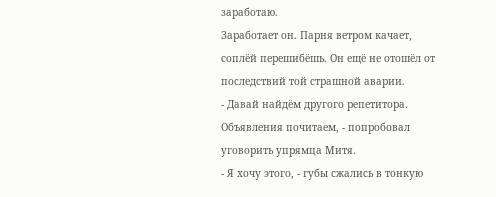заработаю.
Заработает он. Парня ветром качает, соплёй перешибёшь. Он ещё не отошёл от последствий той страшной аварии.
- Давай найдём другого репетитора. Объявления почитаем, - попробовал уговорить упрямца Митя.
- Я хочу этого, - губы сжались в тонкую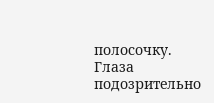полосочку. Глаза подозрительно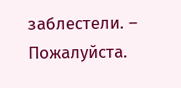заблестели. – Пожалуйста.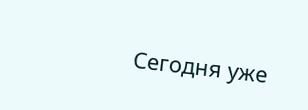Сегодня уже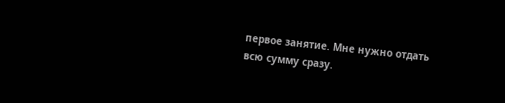первое занятие. Мне нужно отдать всю сумму сразу.